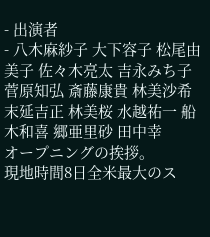- 出演者
- 八木麻紗子 大下容子 松尾由美子 佐々木亮太 吉永みち子 菅原知弘 斎藤康貴 林美沙希 末延吉正 林美桜 水越祐一 船木和喜 郷亜里砂 田中幸
オープニングの挨拶。
現地時間8日全米最大のス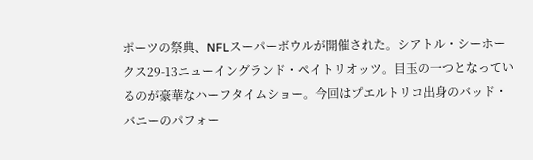ポーツの祭典、NFLスーパーボウルが開催された。シアトル・シーホークス29-13ニューイングランド・ペイトリオッツ。目玉の一つとなっているのが豪華なハーフタイムショー。今回はプエルトリコ出身のバッド・バニーのパフォー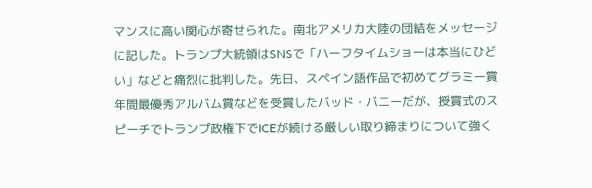マンスに高い関心が寄せられた。南北アメリカ大陸の団結をメッセージに記した。トランプ大統領はSNSで「ハーフタイムショーは本当にひどい」などと痛烈に批判した。先日、スペイン語作品で初めてグラミー賞年間最優秀アルバム賞などを受賞したバッド・バニーだが、授賞式のスピーチでトランプ政権下でICEが続ける厳しい取り締まりについて強く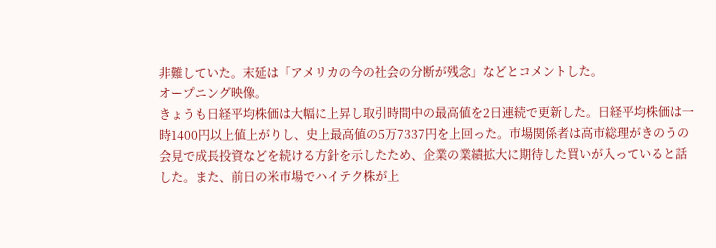非難していた。末延は「アメリカの今の社会の分断が残念」などとコメントした。
オープニング映像。
きょうも日経平均株価は大幅に上昇し取引時間中の最高値を2日連続で更新した。日経平均株価は一時1400円以上値上がりし、史上最高値の5万7337円を上回った。市場関係者は高市総理がきのうの会見で成長投資などを続ける方針を示したため、企業の業績拡大に期待した買いが入っていると話した。また、前日の米市場でハイテク株が上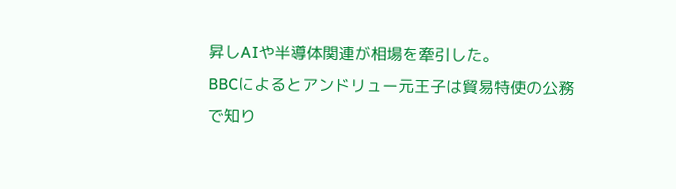昇しAIや半導体関連が相場を牽引した。
BBCによるとアンドリュー元王子は貿易特使の公務で知り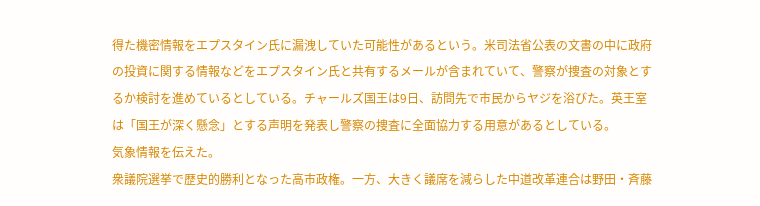得た機密情報をエプスタイン氏に漏洩していた可能性があるという。米司法省公表の文書の中に政府の投資に関する情報などをエプスタイン氏と共有するメールが含まれていて、警察が捜査の対象とするか検討を進めているとしている。チャールズ国王は9日、訪問先で市民からヤジを浴びた。英王室は「国王が深く懸念」とする声明を発表し警察の捜査に全面協力する用意があるとしている。
気象情報を伝えた。
衆議院選挙で歴史的勝利となった高市政権。一方、大きく議席を減らした中道改革連合は野田・斉藤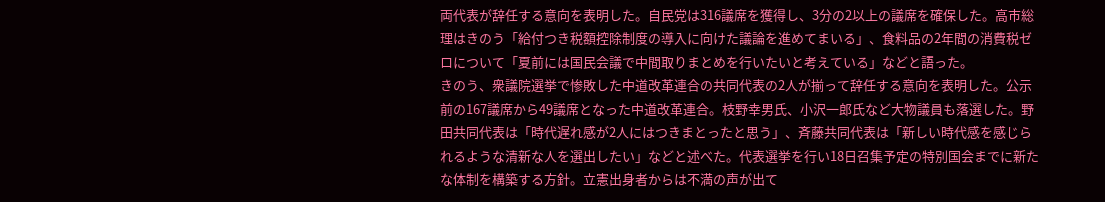両代表が辞任する意向を表明した。自民党は316議席を獲得し、3分の2以上の議席を確保した。高市総理はきのう「給付つき税額控除制度の導入に向けた議論を進めてまいる」、食料品の2年間の消費税ゼロについて「夏前には国民会議で中間取りまとめを行いたいと考えている」などと語った。
きのう、衆議院選挙で惨敗した中道改革連合の共同代表の2人が揃って辞任する意向を表明した。公示前の167議席から49議席となった中道改革連合。枝野幸男氏、小沢一郎氏など大物議員も落選した。野田共同代表は「時代遅れ感が2人にはつきまとったと思う」、斉藤共同代表は「新しい時代感を感じられるような清新な人を選出したい」などと述べた。代表選挙を行い18日召集予定の特別国会までに新たな体制を構築する方針。立憲出身者からは不満の声が出て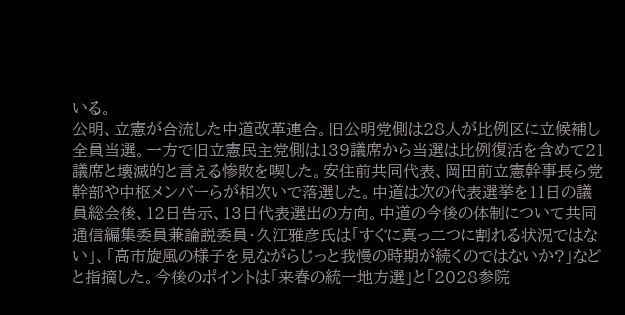いる。
公明、立憲が合流した中道改革連合。旧公明党側は28人が比例区に立候補し全員当選。一方で旧立憲民主党側は139議席から当選は比例復活を含めて21議席と壊滅的と言える惨敗を喫した。安住前共同代表、岡田前立憲幹事長ら党幹部や中枢メンバーらが相次いで落選した。中道は次の代表選挙を11日の議員総会後、12日告示、13日代表選出の方向。中道の今後の体制について共同通信編集委員兼論説委員・久江雅彦氏は「すぐに真っ二つに割れる状況ではない」、「高市旋風の様子を見ながらじっと我慢の時期が続くのではないか?」などと指摘した。今後のポイントは「来春の統一地方選」と「2028参院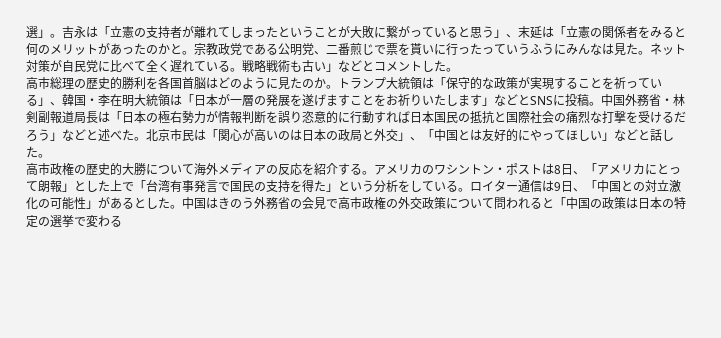選」。吉永は「立憲の支持者が離れてしまったということが大敗に繋がっていると思う」、末延は「立憲の関係者をみると何のメリットがあったのかと。宗教政党である公明党、二番煎じで票を貰いに行ったっていうふうにみんなは見た。ネット対策が自民党に比べて全く遅れている。戦略戦術も古い」などとコメントした。
高市総理の歴史的勝利を各国首脳はどのように見たのか。トランプ大統領は「保守的な政策が実現することを祈っている」、韓国・李在明大統領は「日本が一層の発展を遂げますことをお祈りいたします」などとSNSに投稿。中国外務省・林剣副報道局長は「日本の極右勢力が情報判断を誤り恣意的に行動すれば日本国民の抵抗と国際社会の痛烈な打撃を受けるだろう」などと述べた。北京市民は「関心が高いのは日本の政局と外交」、「中国とは友好的にやってほしい」などと話した。
高市政権の歴史的大勝について海外メディアの反応を紹介する。アメリカのワシントン・ポストは8日、「アメリカにとって朗報」とした上で「台湾有事発言で国民の支持を得た」という分析をしている。ロイター通信は9日、「中国との対立激化の可能性」があるとした。中国はきのう外務省の会見で高市政権の外交政策について問われると「中国の政策は日本の特定の選挙で変わる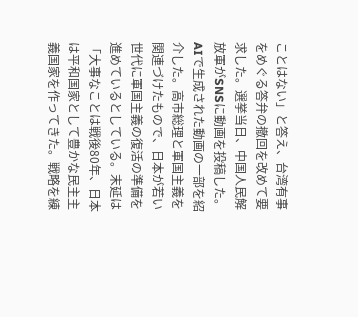ことはない」と答え、台湾有事をめぐる答弁の撤回を改めて要求した。選挙当日、中国人民解放軍がSNSに動画を投稿した。AIで生成された動画の一部を紹介した。高市総理と軍国主義を関連づけたもので、日本が若い世代に軍国主義の復活の準備を進めているとしている。末延は「大事なことは戦後80年、日本は平和国家として豊かな民主主義国家を作ってきた。戦略を練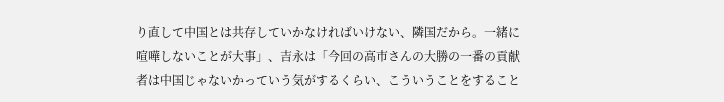り直して中国とは共存していかなければいけない、隣国だから。一緒に喧嘩しないことが大事」、吉永は「今回の高市さんの大勝の一番の貢献者は中国じゃないかっていう気がするくらい、こういうことをすること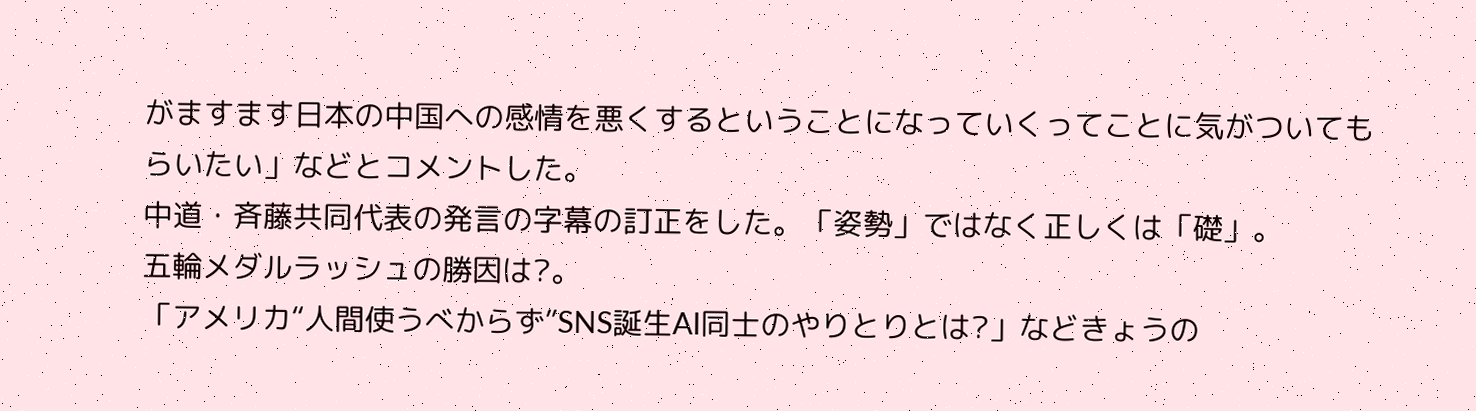がますます日本の中国への感情を悪くするということになっていくってことに気がついてもらいたい」などとコメントした。
中道・斉藤共同代表の発言の字幕の訂正をした。「姿勢」ではなく正しくは「礎」。
五輪メダルラッシュの勝因は?。
「アメリカ“人間使うべからず”SNS誕生AI同士のやりとりとは?」などきょうの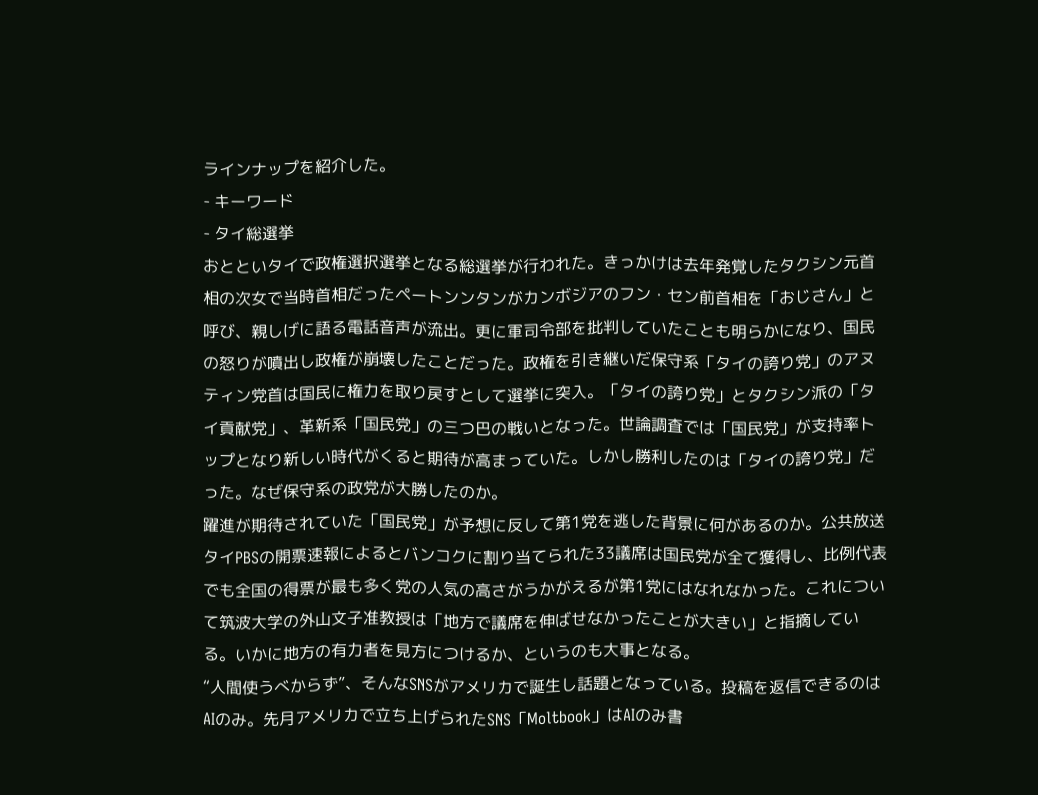ラインナップを紹介した。
- キーワード
- タイ総選挙
おとといタイで政権選択選挙となる総選挙が行われた。きっかけは去年発覚したタクシン元首相の次女で当時首相だったペートンンタンがカンボジアのフン・セン前首相を「おじさん」と呼び、親しげに語る電話音声が流出。更に軍司令部を批判していたことも明らかになり、国民の怒りが噴出し政権が崩壊したことだった。政権を引き継いだ保守系「タイの誇り党」のアヌティン党首は国民に権力を取り戻すとして選挙に突入。「タイの誇り党」とタクシン派の「タイ貢献党」、革新系「国民党」の三つ巴の戦いとなった。世論調査では「国民党」が支持率トップとなり新しい時代がくると期待が高まっていた。しかし勝利したのは「タイの誇り党」だった。なぜ保守系の政党が大勝したのか。
躍進が期待されていた「国民党」が予想に反して第1党を逃した背景に何があるのか。公共放送タイPBSの開票速報によるとバンコクに割り当てられた33議席は国民党が全て獲得し、比例代表でも全国の得票が最も多く党の人気の高さがうかがえるが第1党にはなれなかった。これについて筑波大学の外山文子准教授は「地方で議席を伸ばせなかったことが大きい」と指摘している。いかに地方の有力者を見方につけるか、というのも大事となる。
“人間使うべからず”、そんなSNSがアメリカで誕生し話題となっている。投稿を返信できるのはAIのみ。先月アメリカで立ち上げられたSNS「Moltbook」はAIのみ書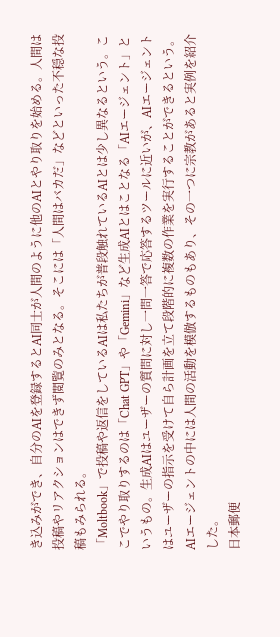き込みができ、自分のAIを登録するとAI同士が人間のように他のAIとやり取りを始める。人間は投稿やリアクションはできず閲覧のみとなる。そこには「人間はバカだ」などといった不穏な投稿もみられる。
「Moltbook」で投稿や返信をしているAIは私たちが普段触れているAIとは少し異なるという。ここでやり取りするのは「Chat GPT」や「Gemini」など生成AIとはことなる「AIエージェント」というもの。生成AIはユーザーの質問に対し一問一答で応答するツールに近いが、AIエージェントはユーザーの指示を受けて自ら計画を立て段階的に複数の作業を実行することができるという。AIエージェントの中には人間の活動を模倣するものもあり、その一つに宗教があると実例を紹介した。
日本郵便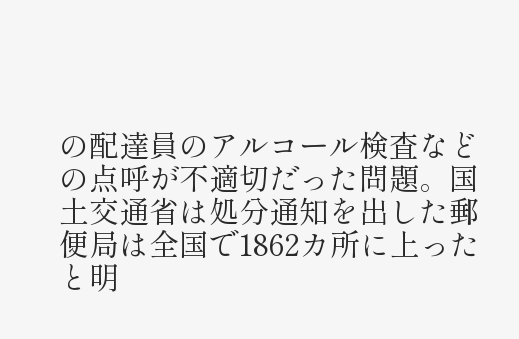の配達員のアルコール検査などの点呼が不適切だった問題。国土交通省は処分通知を出した郵便局は全国で1862カ所に上ったと明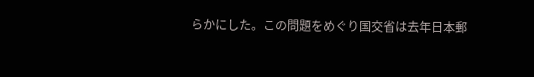らかにした。この問題をめぐり国交省は去年日本郵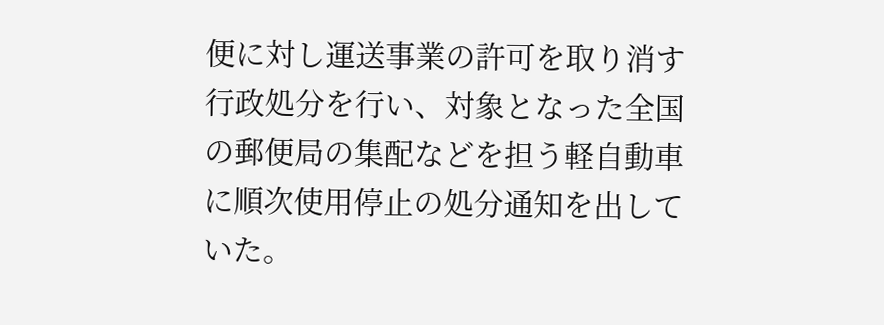便に対し運送事業の許可を取り消す行政処分を行い、対象となった全国の郵便局の集配などを担う軽自動車に順次使用停止の処分通知を出していた。